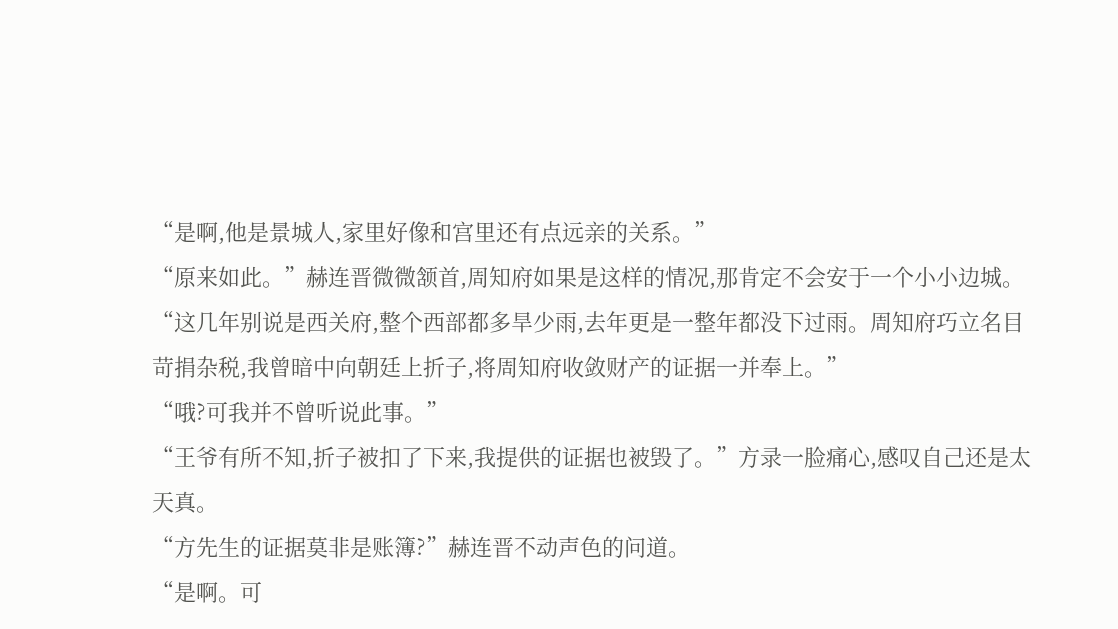“是啊,他是景城人,家里好像和宫里还有点远亲的关系。”
“原来如此。”赫连晋微微颔首,周知府如果是这样的情况,那肯定不会安于一个小小边城。
“这几年别说是西关府,整个西部都多旱少雨,去年更是一整年都没下过雨。周知府巧立名目苛捐杂税,我曾暗中向朝廷上折子,将周知府收敛财产的证据一并奉上。”
“哦?可我并不曾听说此事。”
“王爷有所不知,折子被扣了下来,我提供的证据也被毁了。”方录一脸痛心,感叹自己还是太天真。
“方先生的证据莫非是账簿?”赫连晋不动声色的问道。
“是啊。可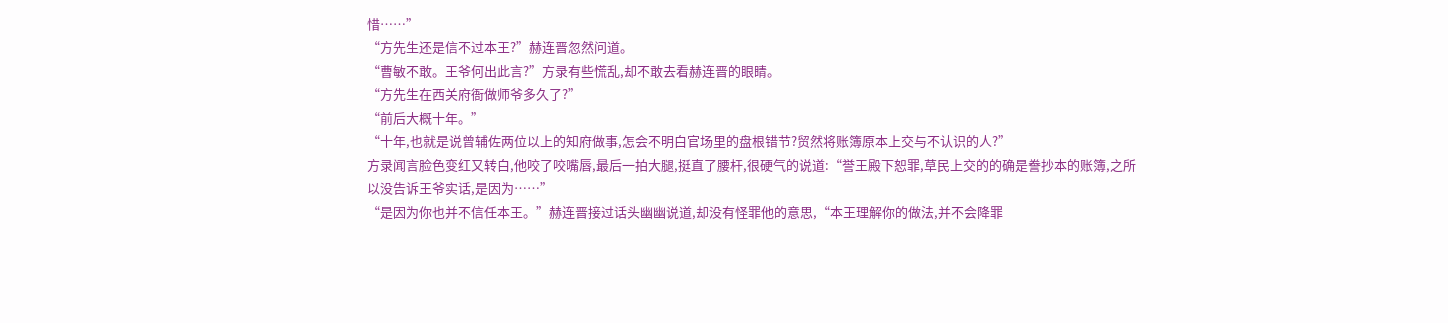惜……”
“方先生还是信不过本王?”赫连晋忽然问道。
“曹敏不敢。王爷何出此言?”方录有些慌乱,却不敢去看赫连晋的眼睛。
“方先生在西关府衙做师爷多久了?”
“前后大概十年。”
“十年,也就是说曾辅佐两位以上的知府做事,怎会不明白官场里的盘根错节?贸然将账簿原本上交与不认识的人?”
方录闻言脸色变红又转白,他咬了咬嘴唇,最后一拍大腿,挺直了腰杆,很硬气的说道:“誉王殿下恕罪,草民上交的的确是誊抄本的账簿,之所以没告诉王爷实话,是因为……”
“是因为你也并不信任本王。”赫连晋接过话头幽幽说道,却没有怪罪他的意思,“本王理解你的做法,并不会降罪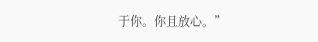于你。你且放心。”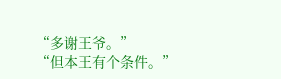“多谢王爷。”
“但本王有个条件。”